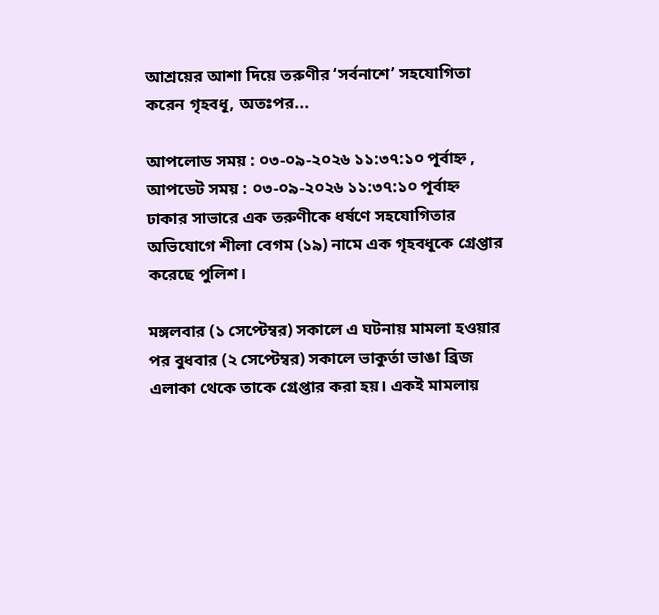আশ্রয়ের আশা দিয়ে তরুণীর ‘সর্বনাশে’ সহযোগিতা করেন গৃহবধূ, অতঃপর...

আপলোড সময় : ০৩-০৯-২০২৬ ১১:৩৭:১০ পূর্বাহ্ন , আপডেট সময় : ০৩-০৯-২০২৬ ১১:৩৭:১০ পূর্বাহ্ন
ঢাকার সাভারে এক তরুণীকে ধর্ষণে সহযোগিতার অভিযোগে শীলা বেগম (১৯) নামে এক গৃহবধূকে গ্রেপ্তার করেছে পুলিশ।

মঙ্গলবার (১ সেপ্টেম্বর) সকালে এ ঘটনায় মামলা হওয়ার পর বুধবার (২ সেপ্টেম্বর) সকালে ভাকুর্তা ভাঙা ব্রিজ এলাকা থেকে তাকে গ্রেপ্তার করা হয়। একই মামলায়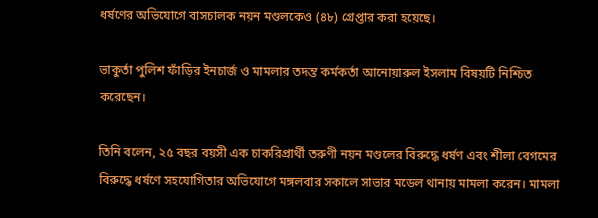ধর্ষণের অভিযোগে বাসচালক নয়ন মণ্ডলকেও (৪৮) গ্রেপ্তার করা হয়েছে।

ভাকুর্তা পুলিশ ফাঁড়ির ইনচার্জ ও মামলার তদন্ত কর্মকর্তা আনোয়ারুল ইসলাম বিষয়টি নিশ্চিত করেছেন।

তিনি বলেন, ২৫ বছর বয়সী এক চাকরিপ্রার্থী তরুণী নয়ন মণ্ডলের বিরুদ্ধে ধর্ষণ এবং শীলা বেগমের বিরুদ্ধে ধর্ষণে সহযোগিতার অভিযোগে মঙ্গলবার সকালে সাভার মডেল থানায় মামলা করেন। মামলা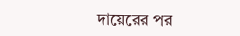দায়েরের পর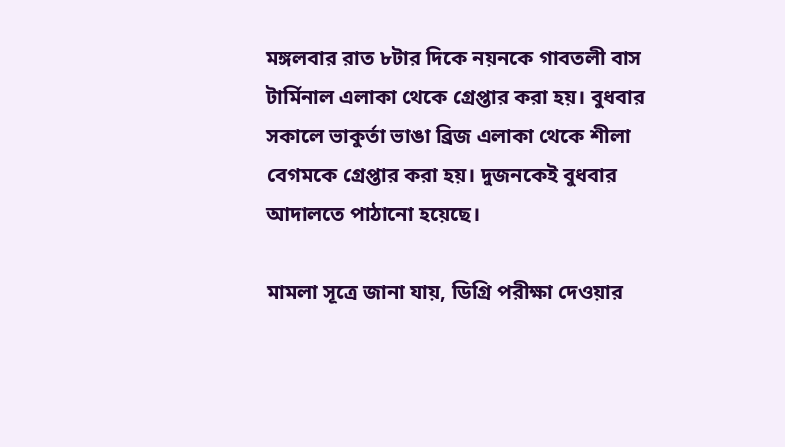মঙ্গলবার রাত ৮টার দিকে নয়নকে গাবতলী বাস টার্মিনাল এলাকা থেকে গ্রেপ্তার করা হয়। বুধবার সকালে ভাকুর্তা ভাঙা ব্রিজ এলাকা থেকে শীলা বেগমকে গ্রেপ্তার করা হয়। দুজনকেই বুধবার আদালতে পাঠানো হয়েছে।

মামলা সূত্রে জানা যায়, ডিগ্রি পরীক্ষা দেওয়ার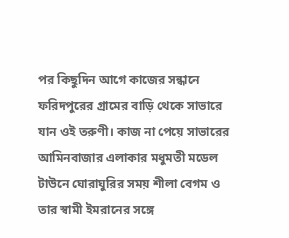পর কিছুদিন আগে কাজের সন্ধানে ফরিদপুরের গ্রামের বাড়ি থেকে সাভারে যান ওই তরুণী। কাজ না পেয়ে সাভারের আমিনবাজার এলাকার মধুমতী মডেল টাউনে ঘোরাঘুরির সময় শীলা বেগম ও তার স্বামী ইমরানের সঙ্গে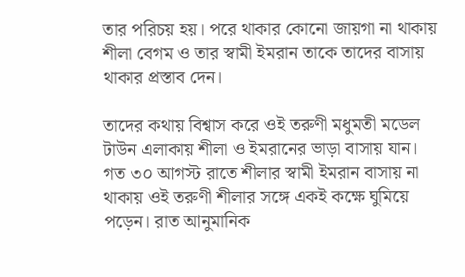তার পরিচয় হয়। পরে থাকার কোনো জায়গা না থাকায় শীলা বেগম ও তার স্বামী ইমরান তাকে তাদের বাসায় থাকার প্রস্তাব দেন।

তাদের কথায় বিশ্বাস করে ওই তরুণী মধুমতী মডেল টাউন এলাকায় শীলা ও ইমরানের ভাড়া বাসায় যান। গত ৩০ আগস্ট রাতে শীলার স্বামী ইমরান বাসায় না থাকায় ওই তরুণী শীলার সঙ্গে একই কক্ষে ঘুমিয়ে পড়েন। রাত আনুমানিক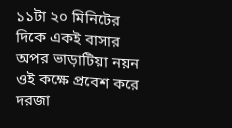১১টা ২০ মিনিটের দিকে একই বাসার অপর ভাড়াটিয়া নয়ন ওই কক্ষে প্রবেশ করে দরজা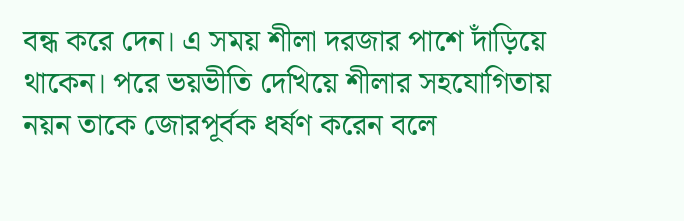বন্ধ করে দেন। এ সময় শীলা দরজার পাশে দাঁড়িয়ে থাকেন। পরে ভয়ভীতি দেখিয়ে শীলার সহযোগিতায় নয়ন তাকে জোরপূর্বক ধর্ষণ করেন বলে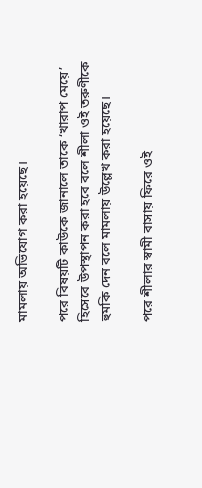মামলায় অভিযোগ করা হয়েছে।

পরে বিষয়টি কাউকে জানালে তাকে ‘খারাপ মেয়ে’ হিসেবে উপস্থাপন করা হবে বলে শীলা ওই তরুণীকে হুমকি দেন বলে মামলায় উল্লেখ করা হয়েছে।

পরে শীলার স্বামী বাসায় ফিরে ওই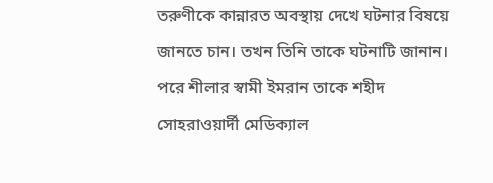তরুণীকে কান্নারত অবস্থায় দেখে ঘটনার বিষয়ে জানতে চান। তখন তিনি তাকে ঘটনাটি জানান। পরে শীলার স্বামী ইমরান তাকে শহীদ সোহরাওয়ার্দী মেডিক্যাল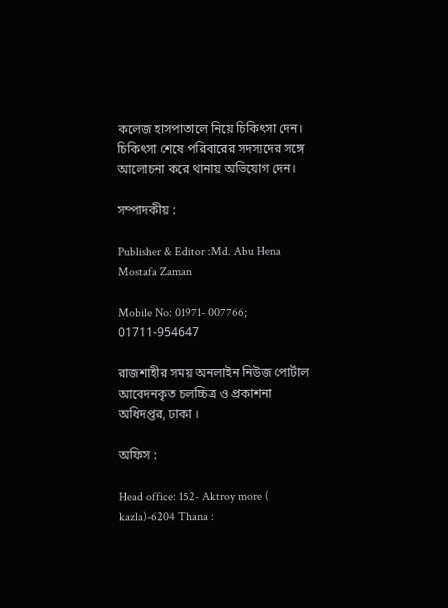কলেজ হাসপাতালে নিয়ে চিকিৎসা দেন। চিকিৎসা শেষে পরিবারের সদস্যদের সঙ্গে আলোচনা করে থানায় অভিযোগ দেন।

সম্পাদকীয় :

Publisher & Editor :Md. Abu Hena Mostafa Zaman

Mobile No: 01971- 007766; 01711-954647

রাজশাহীর সময় অনলাইন নিউজ পোর্টাল আবেদনকৃত চলচ্চিত্র ও প্রকাশনা অধিদপ্তর, ঢাকা ।

অফিস :

Head office: 152- Aktroy more ( kazla)-6204 Thana :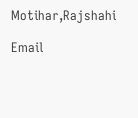Motihar,Rajshahi

Email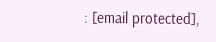: [email protected],